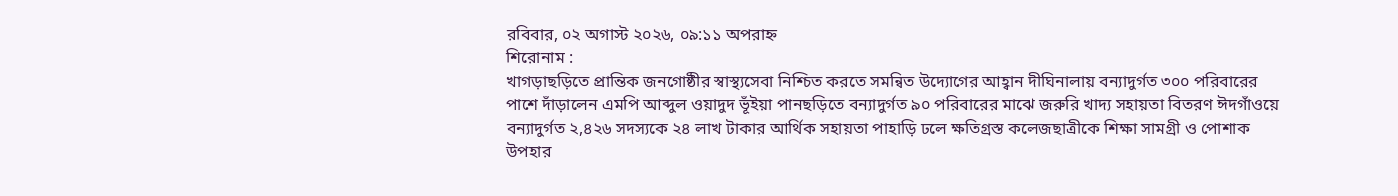রবিবার, ০২ অগাস্ট ২০২৬, ০৯:১১ অপরাহ্ন
শিরোনাম :
খাগড়াছড়িতে প্রান্তিক জনগোষ্ঠীর স্বাস্থ্যসেবা নিশ্চিত করতে সমন্বিত উদ্যোগের আহ্বান দীঘিনালায় বন্যাদুর্গত ৩০০ পরিবারের পাশে দাঁড়ালেন এমপি আব্দুল ওয়াদুদ ভূঁইয়া পানছড়িতে বন্যাদুর্গত ৯০ পরিবারের মাঝে জরুরি খাদ্য সহায়তা বিতরণ ঈদগাঁওয়ে বন্যাদুর্গত ২,৪২৬ সদস্যকে ২৪ লাখ টাকার আর্থিক সহায়তা পাহাড়ি ঢলে ক্ষতিগ্রস্ত কলেজছাত্রীকে শিক্ষা সামগ্রী ও পোশাক উপহার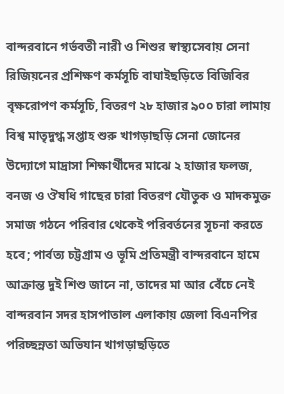বান্দরবানে গর্ভবতী নারী ও শিশুর স্বাস্থ্যসেবায় সেনা রিজিয়নের প্রশিক্ষণ কর্মসূচি বাঘাইছড়িতে বিজিবির বৃক্ষরোপণ কর্মসূচি, বিতরণ ২৮ হাজার ৯০০ চারা লামায় বিশ্ব মাতৃদুগ্ধ সপ্তাহ শুরু খাগড়াছড়ি সেনা জোনের উদ্যোগে মাদ্রাসা শিক্ষার্থীদের মাঝে ২ হাজার ফলজ, বনজ ও ঔষধি গাছের চারা বিতরণ যৌতুক ও মাদকমুক্ত সমাজ গঠনে পরিবার থেকেই পরিবর্তনের সূচনা করতে হবে; পার্বত্য চট্টগ্রাম ও ভূমি প্রতিমন্ত্রী বান্দরবানে হামে আক্রান্ত দুই শিশু জানে না, তাদের মা আর বেঁচে নেই বান্দরবান সদর হাসপাতাল এলাকায় জেলা বিএনপির পরিচ্ছন্নতা অভিযান খাগড়াছড়িতে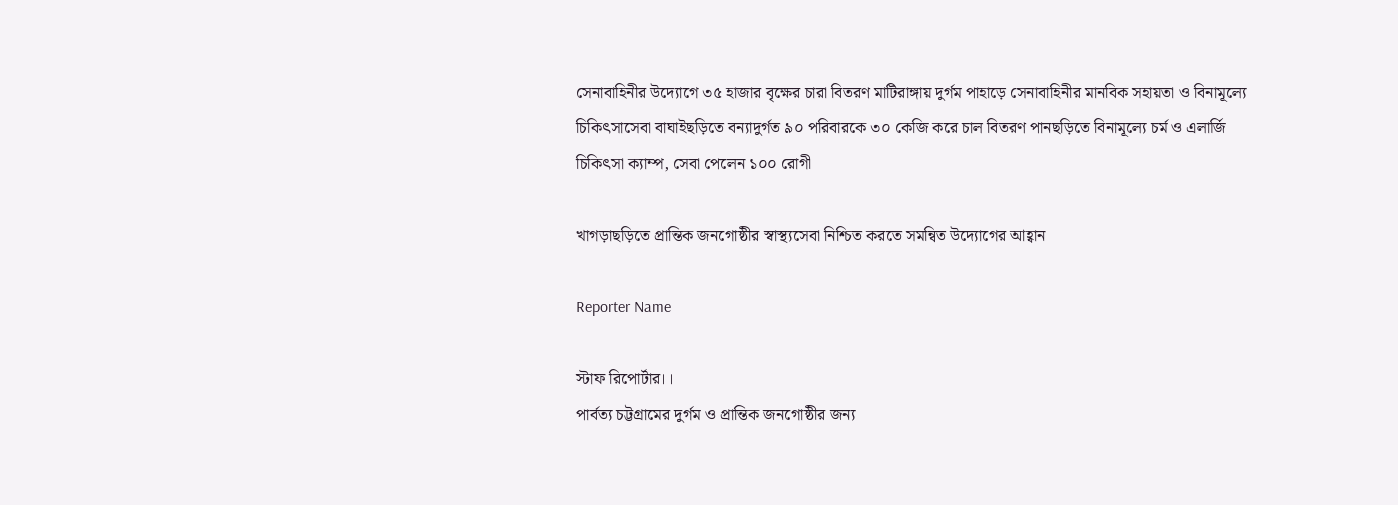সেনাবাহিনীর উদ্যোগে ৩৫ হাজার বৃক্ষের চারা বিতরণ মাটিরাঙ্গায় দুর্গম পাহাড়ে সেনাবাহিনীর মানবিক সহায়তা ও বিনামূল্যে চিকিৎসাসেবা বাঘাইছড়িতে বন্যাদুর্গত ৯০ পরিবারকে ৩০ কেজি করে চাল বিতরণ পানছড়িতে বিনামূল্যে চর্ম ও এলার্জি চিকিৎসা ক্যাম্প, সেবা পেলেন ১০০ রোগী

খাগড়াছড়িতে প্রান্তিক জনগোষ্ঠীর স্বাস্থ্যসেবা নিশ্চিত করতে সমন্বিত উদ্যোগের আহ্বান

Reporter Name

স্টাফ রিপোর্টার।।
পার্বত্য চট্টগ্রামের দুর্গম ও প্রান্তিক জনগোষ্ঠীর জন্য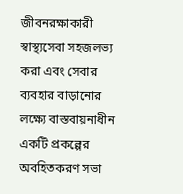জীবনরক্ষাকারী স্বাস্থ্যসেবা সহজলভ্য করা এবং সেবার ব্যবহার বাড়ানোর লক্ষ্যে বাস্তবায়নাধীন একটি প্রকল্পের অবহিতকরণ সভা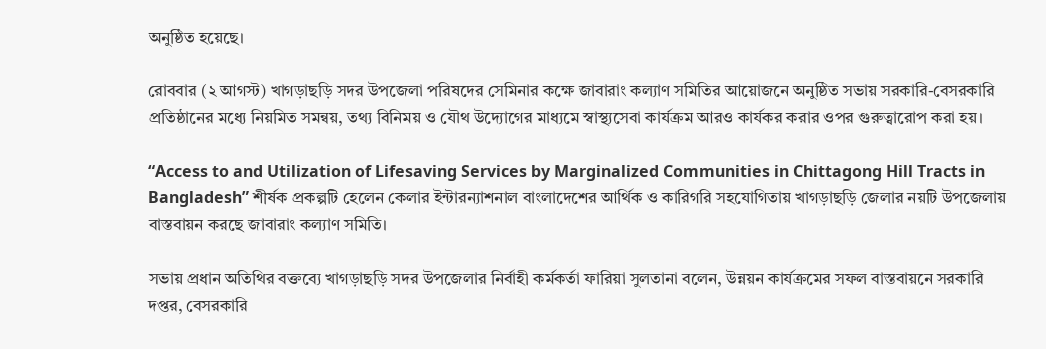অনুষ্ঠিত হয়েছে।

রোববার (২ আগস্ট) খাগড়াছড়ি সদর উপজেলা পরিষদের সেমিনার কক্ষে জাবারাং কল্যাণ সমিতির আয়োজনে অনুষ্ঠিত সভায় সরকারি-বেসরকারি প্রতিষ্ঠানের মধ্যে নিয়মিত সমন্বয়, তথ্য বিনিময় ও যৌথ উদ্যোগের মাধ্যমে স্বাস্থ্যসেবা কার্যক্রম আরও কার্যকর করার ওপর গুরুত্বারোপ করা হয়।

“Access to and Utilization of Lifesaving Services by Marginalized Communities in Chittagong Hill Tracts in Bangladesh” শীর্ষক প্রকল্পটি হেলেন কেলার ইন্টারন্যাশনাল বাংলাদেশের আর্থিক ও কারিগরি সহযোগিতায় খাগড়াছড়ি জেলার নয়টি উপজেলায় বাস্তবায়ন করছে জাবারাং কল্যাণ সমিতি।

সভায় প্রধান অতিথির বক্তব্যে খাগড়াছড়ি সদর উপজেলার নির্বাহী কর্মকর্তা ফারিয়া সুলতানা বলেন, উন্নয়ন কার্যক্রমের সফল বাস্তবায়নে সরকারি দপ্তর, বেসরকারি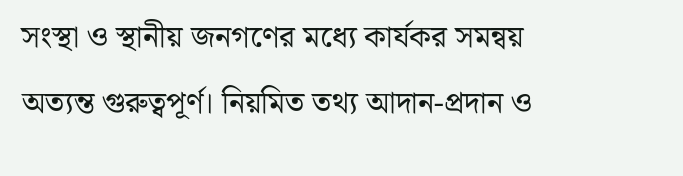সংস্থা ও স্থানীয় জনগণের মধ্যে কার্যকর সমন্বয় অত্যন্ত গুরুত্বপূর্ণ। নিয়মিত তথ্য আদান-প্রদান ও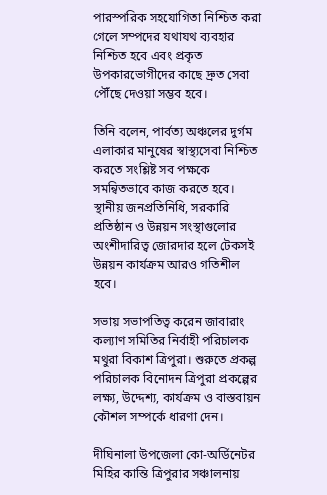পারস্পরিক সহযোগিতা নিশ্চিত করা গেলে সম্পদের যথাযথ ব্যবহার নিশ্চিত হবে এবং প্রকৃত উপকারভোগীদের কাছে দ্রুত সেবা পৌঁছে দেওয়া সম্ভব হবে।

তিনি বলেন, পার্বত্য অঞ্চলের দুর্গম এলাকার মানুষের স্বাস্থ্যসেবা নিশ্চিত করতে সংশ্লিষ্ট সব পক্ষকে সমন্বিতভাবে কাজ করতে হবে। স্থানীয় জনপ্রতিনিধি, সরকারি প্রতিষ্ঠান ও উন্নয়ন সংস্থাগুলোর অংশীদারিত্ব জোরদার হলে টেকসই উন্নয়ন কার্যক্রম আরও গতিশীল হবে।

সভায় সভাপতিত্ব করেন জাবারাং কল্যাণ সমিতির নির্বাহী পরিচালক মথুরা বিকাশ ত্রিপুরা। শুরুতে প্রকল্প পরিচালক বিনোদন ত্রিপুরা প্রকল্পের লক্ষ্য, উদ্দেশ্য, কার্যক্রম ও বাস্তবায়ন কৌশল সম্পর্কে ধারণা দেন।

দীঘিনালা উপজেলা কো-অর্ডিনেটর মিহির কান্তি ত্রিপুরার সঞ্চালনায়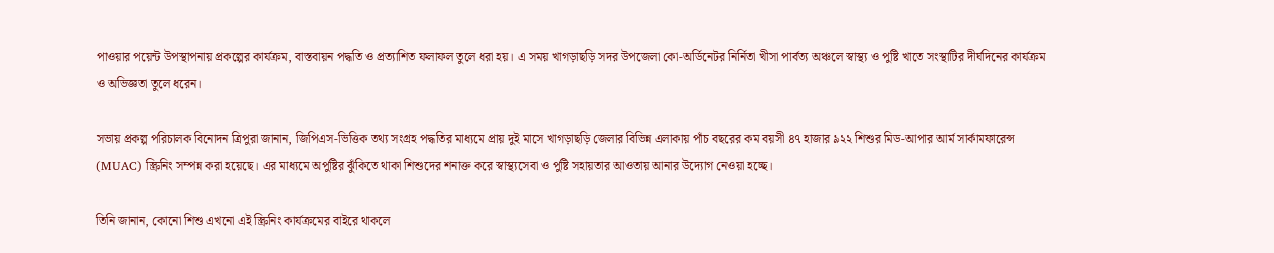পাওয়ার পয়েন্ট উপস্থাপনায় প্রকল্পের কার্যক্রম, বাস্তবায়ন পদ্ধতি ও প্রত্যাশিত ফলাফল তুলে ধরা হয়। এ সময় খাগড়াছড়ি সদর উপজেলা কো-অর্ডিনেটর নির্নিতা খীসা পার্বত্য অঞ্চলে স্বাস্থ্য ও পুষ্টি খাতে সংস্থাটির দীর্ঘদিনের কার্যক্রম ও অভিজ্ঞতা তুলে ধরেন।

সভায় প্রকল্প পরিচালক বিনোদন ত্রিপুরা জানান, জিপিএস-ভিত্তিক তথ্য সংগ্রহ পদ্ধতির মাধ্যমে প্রায় দুই মাসে খাগড়াছড়ি জেলার বিভিন্ন এলাকায় পাঁচ বছরের কম বয়সী ৪৭ হাজার ৯২২ শিশুর মিড-আপার আর্ম সার্কামফারেন্স (MUAC) স্ক্রিনিং সম্পন্ন করা হয়েছে। এর মাধ্যমে অপুষ্টির ঝুঁকিতে থাকা শিশুদের শনাক্ত করে স্বাস্থ্যসেবা ও পুষ্টি সহায়তার আওতায় আনার উদ্যোগ নেওয়া হচ্ছে।

তিনি জানান, কোনো শিশু এখনো এই স্ক্রিনিং কার্যক্রমের বাইরে থাকলে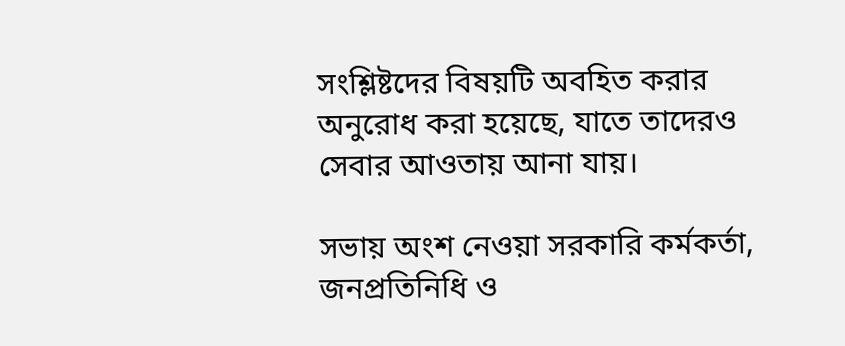সংশ্লিষ্টদের বিষয়টি অবহিত করার অনুরোধ করা হয়েছে, যাতে তাদেরও সেবার আওতায় আনা যায়।

সভায় অংশ নেওয়া সরকারি কর্মকর্তা, জনপ্রতিনিধি ও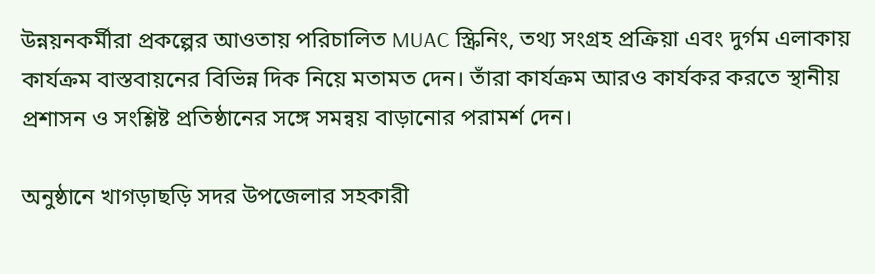উন্নয়নকর্মীরা প্রকল্পের আওতায় পরিচালিত MUAC স্ক্রিনিং, তথ্য সংগ্রহ প্রক্রিয়া এবং দুর্গম এলাকায় কার্যক্রম বাস্তবায়নের বিভিন্ন দিক নিয়ে মতামত দেন। তাঁরা কার্যক্রম আরও কার্যকর করতে স্থানীয় প্রশাসন ও সংশ্লিষ্ট প্রতিষ্ঠানের সঙ্গে সমন্বয় বাড়ানোর পরামর্শ দেন।

অনুষ্ঠানে খাগড়াছড়ি সদর উপজেলার সহকারী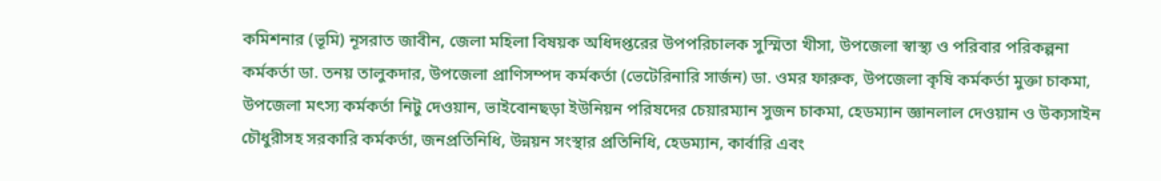কমিশনার (ভূমি) নূসরাত জাবীন, জেলা মহিলা বিষয়ক অধিদপ্তরের উপপরিচালক সুস্মিতা খীসা, উপজেলা স্বাস্থ্য ও পরিবার পরিকল্পনা কর্মকর্তা ডা. তনয় তালুকদার, উপজেলা প্রাণিসম্পদ কর্মকর্তা (ভেটেরিনারি সার্জন) ডা. ওমর ফারুক, উপজেলা কৃষি কর্মকর্তা মুক্তা চাকমা, উপজেলা মৎস্য কর্মকর্তা নিটু দেওয়ান, ভাইবোনছড়া ইউনিয়ন পরিষদের চেয়ারম্যান সুজন চাকমা, হেডম্যান জ্ঞানলাল দেওয়ান ও উক্যসাইন চৌধুরীসহ সরকারি কর্মকর্তা, জনপ্রতিনিধি, উন্নয়ন সংস্থার প্রতিনিধি, হেডম্যান, কার্বারি এবং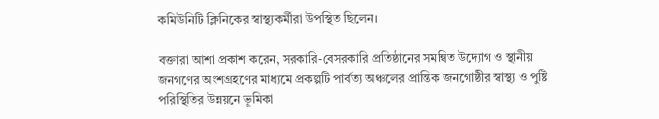কমিউনিটি ক্লিনিকের স্বাস্থ্যকর্মীরা উপস্থিত ছিলেন।

বক্তারা আশা প্রকাশ করেন, সরকারি-বেসরকারি প্রতিষ্ঠানের সমন্বিত উদ্যোগ ও স্থানীয় জনগণের অংশগ্রহণের মাধ্যমে প্রকল্পটি পার্বত্য অঞ্চলের প্রান্তিক জনগোষ্ঠীর স্বাস্থ্য ও পুষ্টি পরিস্থিতির উন্নয়নে ভূমিকা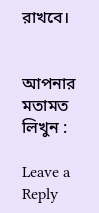রাখবে।


আপনার মতামত লিখুন :

Leave a Reply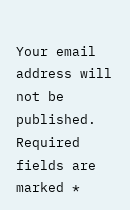Your email address will not be published. Required fields are marked *